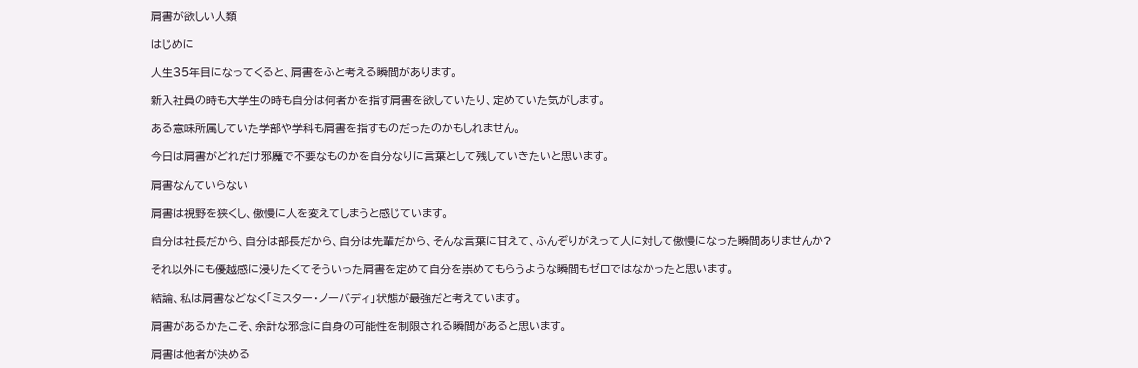肩書が欲しい人類

はじめに

人生35年目になってくると、肩書をふと考える瞬間があります。

新入社員の時も大学生の時も自分は何者かを指す肩書を欲していたり、定めていた気がします。

ある意味所属していた学部や学科も肩書を指すものだったのかもしれません。

今日は肩書がどれだけ邪魔で不要なものかを自分なりに言葉として残していきたいと思います。

肩書なんていらない

肩書は視野を狭くし、傲慢に人を変えてしまうと感じています。

自分は社長だから、自分は部長だから、自分は先輩だから、そんな言葉に甘えて、ふんぞりがえって人に対して傲慢になった瞬間ありませんか?

それ以外にも優越感に浸りたくてそういった肩書を定めて自分を崇めてもらうような瞬間もゼロではなかったと思います。

結論、私は肩書などなく「ミスター・ノーバディ」状態が最強だと考えています。

肩書があるかたこそ、余計な邪念に自身の可能性を制限される瞬間があると思います。

肩書は他者が決める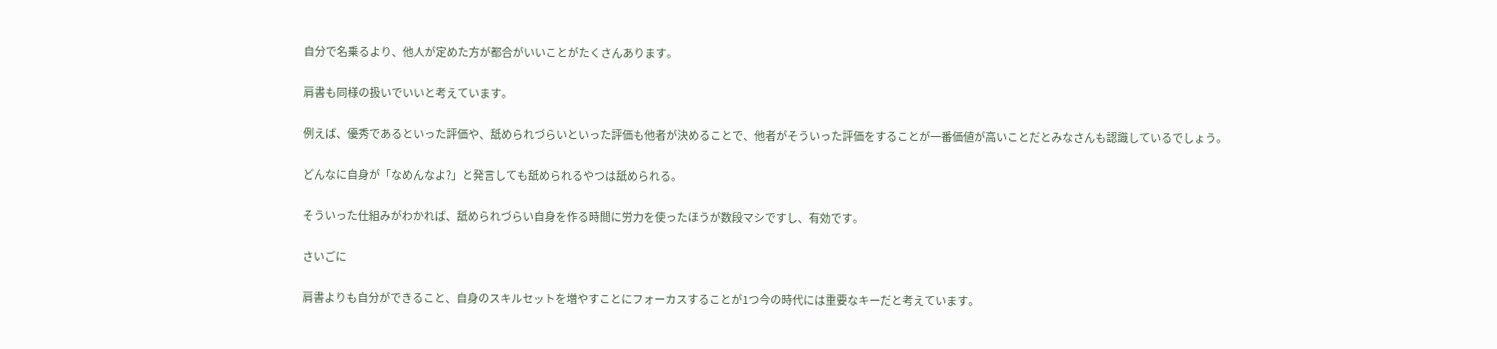自分で名乗るより、他人が定めた方が都合がいいことがたくさんあります。

肩書も同様の扱いでいいと考えています。

例えば、優秀であるといった評価や、舐められづらいといった評価も他者が決めることで、他者がそういった評価をすることが一番価値が高いことだとみなさんも認識しているでしょう。

どんなに自身が「なめんなよ?」と発言しても舐められるやつは舐められる。

そういった仕組みがわかれば、舐められづらい自身を作る時間に労力を使ったほうが数段マシですし、有効です。

さいごに

肩書よりも自分ができること、自身のスキルセットを増やすことにフォーカスすることが1つ今の時代には重要なキーだと考えています。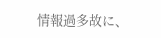情報過多故に、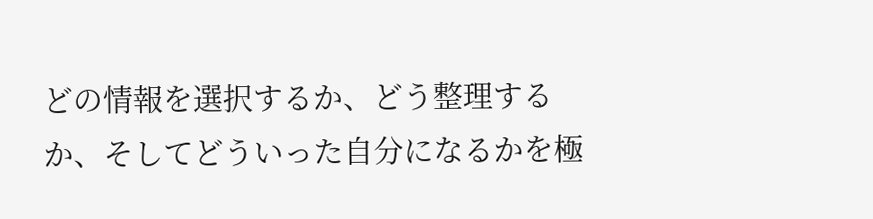どの情報を選択するか、どう整理するか、そしてどういった自分になるかを極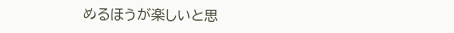めるほうが楽しいと思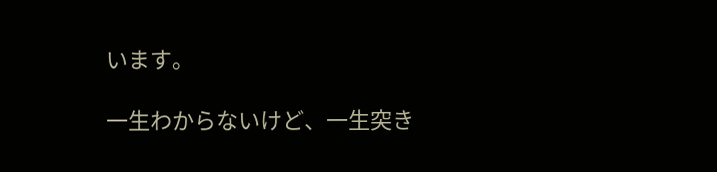います。

一生わからないけど、一生突き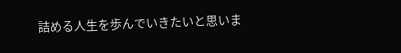詰める人生を歩んでいきたいと思いま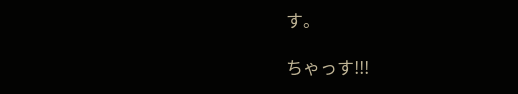す。

ちゃっす!!!